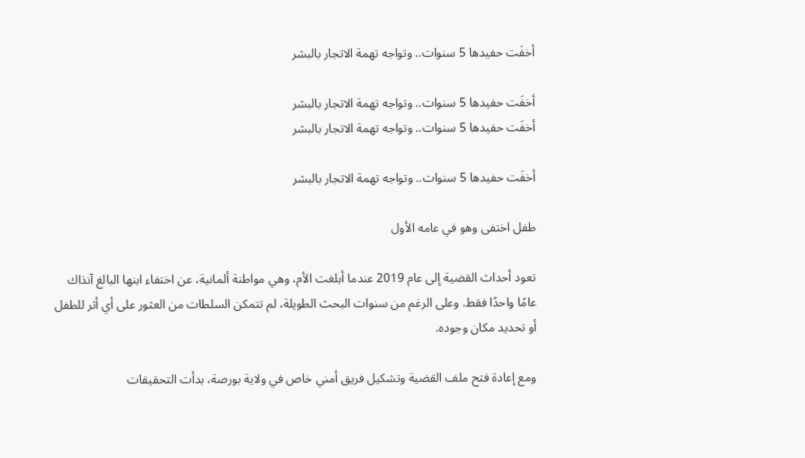أخفَت حفيدها 5 سنوات.. وتواجه تهمة الاتجار بالبشر

أخفَت حفيدها 5 سنوات.. وتواجه تهمة الاتجار بالبشر
أخفَت حفيدها 5 سنوات.. وتواجه تهمة الاتجار بالبشر

أخفَت حفيدها 5 سنوات.. وتواجه تهمة الاتجار بالبشر

طفل اختفى وهو في عامه الأول

تعود أحداث القضية إلى عام 2019 عندما أبلغت الأم، وهي مواطنة ألمانية، عن اختفاء ابنها البالغ آنذاك عامًا واحدًا فقط. وعلى الرغم من سنوات البحث الطويلة، لم تتمكن السلطات من العثور على أي أثر للطفل أو تحديد مكان وجوده.

ومع إعادة فتح ملف القضية وتشكيل فريق أمني خاص في ولاية بورصة، بدأت التحقيقات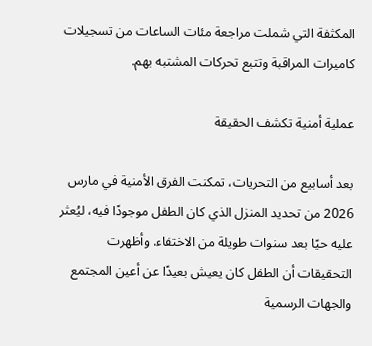المكثفة التي شملت مراجعة مئات الساعات من تسجيلات كاميرات المراقبة وتتبع تحركات المشتبه بهم.

عملية أمنية تكشف الحقيقة

بعد أسابيع من التحريات، تمكنت الفرق الأمنية في مارس 2026 من تحديد المنزل الذي كان الطفل موجودًا فيه، ليُعثر عليه حيًا بعد سنوات طويلة من الاختفاء. وأظهرت التحقيقات أن الطفل كان يعيش بعيدًا عن أعين المجتمع والجهات الرسمية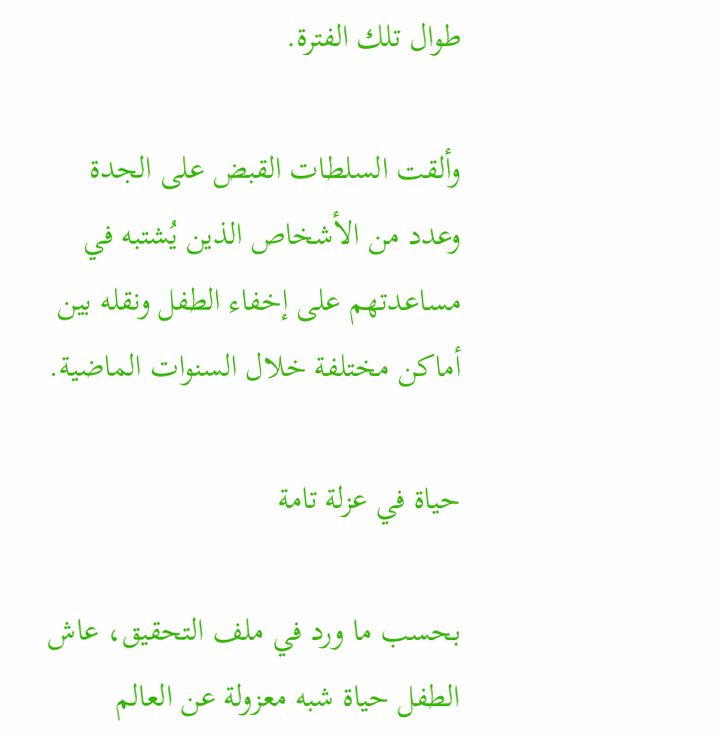طوال تلك الفترة.

وألقت السلطات القبض على الجدة وعدد من الأشخاص الذين يُشتبه في مساعدتهم على إخفاء الطفل ونقله بين أماكن مختلفة خلال السنوات الماضية.

حياة في عزلة تامة

بحسب ما ورد في ملف التحقيق، عاش الطفل حياة شبه معزولة عن العالم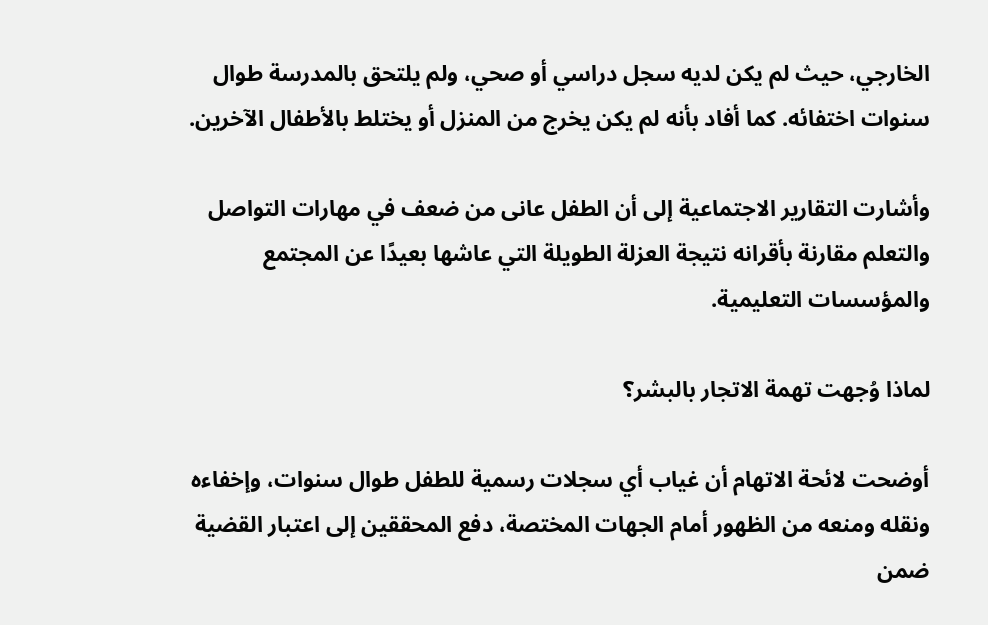الخارجي، حيث لم يكن لديه سجل دراسي أو صحي، ولم يلتحق بالمدرسة طوال سنوات اختفائه. كما أفاد بأنه لم يكن يخرج من المنزل أو يختلط بالأطفال الآخرين.

وأشارت التقارير الاجتماعية إلى أن الطفل عانى من ضعف في مهارات التواصل والتعلم مقارنة بأقرانه نتيجة العزلة الطويلة التي عاشها بعيدًا عن المجتمع والمؤسسات التعليمية.

لماذا وُجهت تهمة الاتجار بالبشر؟

أوضحت لائحة الاتهام أن غياب أي سجلات رسمية للطفل طوال سنوات، وإخفاءه ونقله ومنعه من الظهور أمام الجهات المختصة، دفع المحققين إلى اعتبار القضية ضمن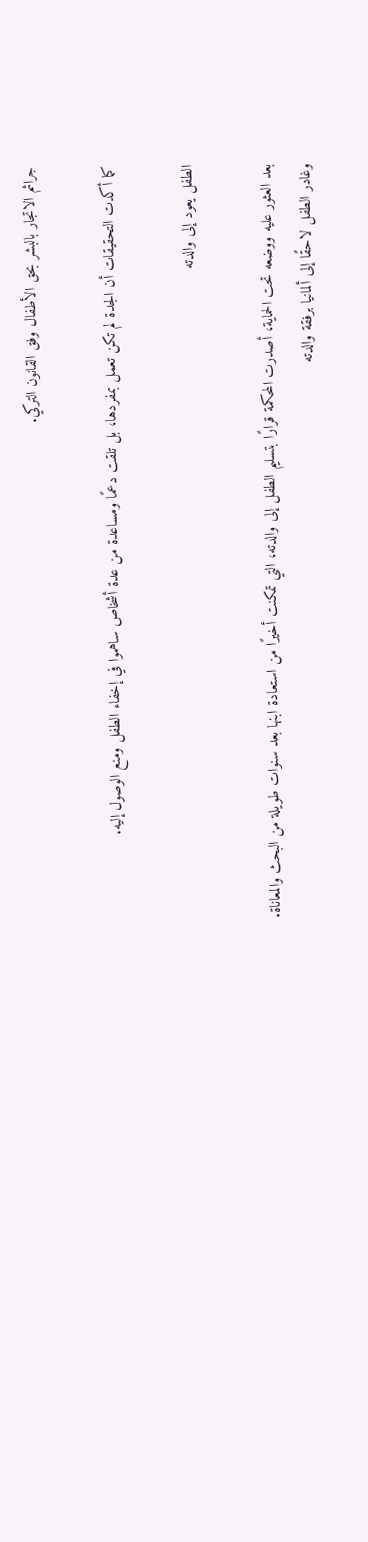جرائم الاتجار بالبشر بحق الأطفال وفق القانون التركي.

كما أكدت التحقيقات أن الجدة لم تكن تعمل بمفردها، بل تلقت دعمًا ومساعدة من عدة أشخاص ساهموا في إخفاء الطفل ومنع الوصول إليه.

الطفل يعود إلى والدته

بعد العثور عليه ووضعه تحت الحماية، أصدرت المحكمة قرارًا بتسليم الطفل إلى والدته، التي تمكنت أخيرًا من استعادة ابنها بعد سنوات طويلة من البحث والمعاناة. وغادر الطفل لاحقًا إلى ألمانيا برفقة والدته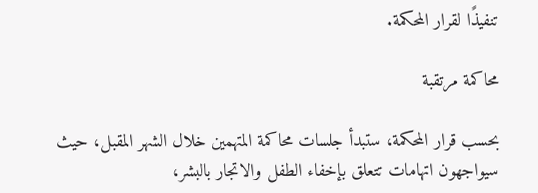تنفيذًا لقرار المحكمة.

محاكمة مرتقبة

بحسب قرار المحكمة، ستبدأ جلسات محاكمة المتهمين خلال الشهر المقبل، حيث سيواجهون اتهامات تتعلق بإخفاء الطفل والاتجار بالبشر،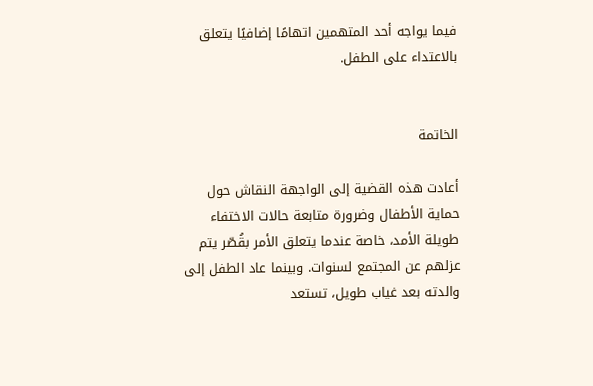فيما يواجه أحد المتهمين اتهامًا إضافيًا يتعلق بالاعتداء على الطفل.


الخاتمة

أعادت هذه القضية إلى الواجهة النقاش حول حماية الأطفال وضرورة متابعة حالات الاختفاء طويلة الأمد، خاصة عندما يتعلق الأمر بقُصّر يتم عزلهم عن المجتمع لسنوات. وبينما عاد الطفل إلى والدته بعد غياب طويل، تستعد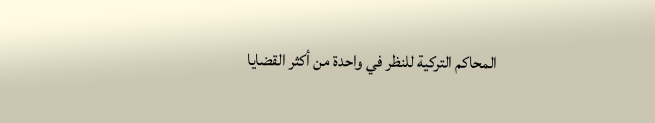المحاكم التركية للنظر في واحدة من أكثر القضايا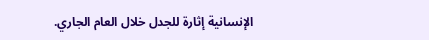الإنسانية إثارة للجدل خلال العام الجاري.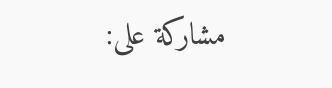مشاركة على: